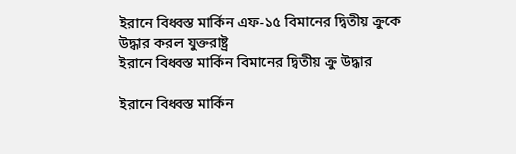ইরানে বিধ্বস্ত মার্কিন এফ-১৫ বিমানের দ্বিতীয় ক্রুকে উদ্ধার করল যুক্তরাষ্ট্র
ইরানে বিধ্বস্ত মার্কিন বিমানের দ্বিতীয় ক্রু উদ্ধার

ইরানে বিধ্বস্ত মার্কিন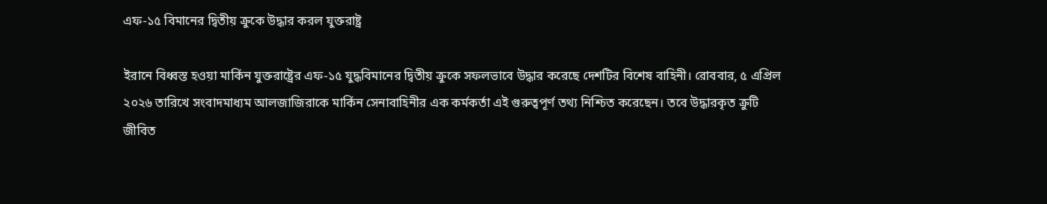এফ-১৫ বিমানের দ্বিতীয় ক্রুকে উদ্ধার করল যুক্তরাষ্ট্র

ইরানে বিধ্বস্ত হওয়া মার্কিন যুক্তরাষ্ট্রের এফ-১৫ যুদ্ধবিমানের দ্বিতীয় ক্রুকে সফলভাবে উদ্ধার করেছে দেশটির বিশেষ বাহিনী। রোববার, ৫ এপ্রিল ২০২৬ তারিখে সংবাদমাধ্যম আলজাজিরাকে মার্কিন সেনাবাহিনীর এক কর্মকর্তা এই গুরুত্বপূর্ণ তথ্য নিশ্চিত করেছেন। তবে উদ্ধারকৃত ক্রুটি জীবিত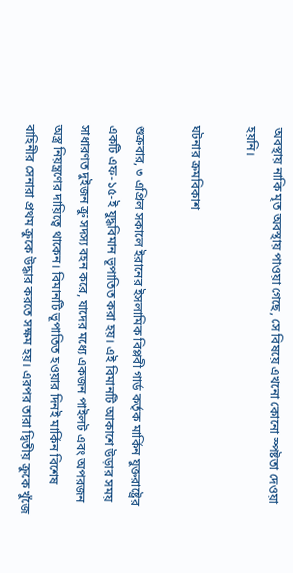অবস্থায় নাকি মৃত অবস্থায় পাওয়া গেছে, সে বিষয়ে এখনো কোনো স্পষ্টতা দেওয়া হয়নি।

ঘটনার ক্রমবিকাশ

শুক্রবার, ৩ এপ্রিল সকালে ইরানের ইসলামিক বিপ্লবী গার্ড কর্তৃক মার্কিন যুক্তরাষ্ট্রের একটি এফ-১৫-ই যুদ্ধবিমান ভূপাতিত করা হয়। এই বিমানটি আকাশে উড়ার সময় সাধারণত দুইজন ক্রু সদস্য বহন করে, যাদের মধ্যে একজন পাইলট এবং অপরজন অস্ত্র নিয়ন্ত্রণের দায়িত্বে থাকেন। বিমানটি ভূপাতিত হওয়ার দিনই মার্কিন বিশেষ বাহিনীর সেনারা প্রথম ক্রুকে উদ্ধার করতে সক্ষম হয়। এরপর তারা দ্বিতীয় ক্রুকে খুঁজে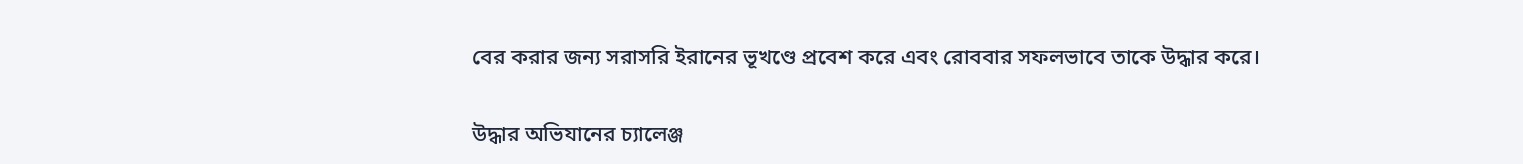বের করার জন্য সরাসরি ইরানের ভূখণ্ডে প্রবেশ করে এবং রোববার সফলভাবে তাকে উদ্ধার করে।

উদ্ধার অভিযানের চ্যালেঞ্জ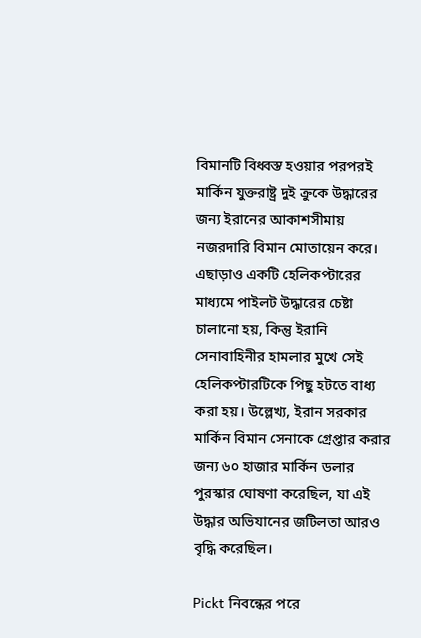বিমানটি বিধ্বস্ত হওয়ার পরপরই মার্কিন যুক্তরাষ্ট্র দুই ক্রুকে উদ্ধারের জন্য ইরানের আকাশসীমায় নজরদারি বিমান মোতায়েন করে। এছাড়াও একটি হেলিকপ্টারের মাধ্যমে পাইলট উদ্ধারের চেষ্টা চালানো হয়, কিন্তু ইরানি সেনাবাহিনীর হামলার মুখে সেই হেলিকপ্টারটিকে পিছু হটতে বাধ্য করা হয়। উল্লেখ্য, ইরান সরকার মার্কিন বিমান সেনাকে গ্রেপ্তার করার জন্য ৬০ হাজার মার্কিন ডলার পুরস্কার ঘোষণা করেছিল, যা এই উদ্ধার অভিযানের জটিলতা আরও বৃদ্ধি করেছিল।

Pickt নিবন্ধের পরে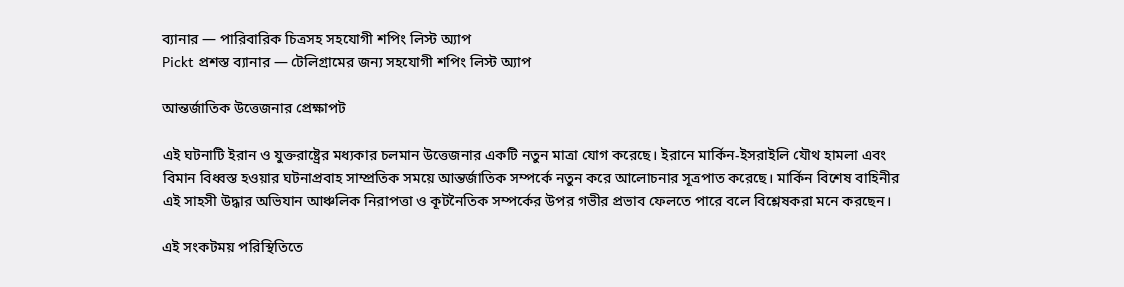ব্যানার — পারিবারিক চিত্রসহ সহযোগী শপিং লিস্ট অ্যাপ
Pickt প্রশস্ত ব্যানার — টেলিগ্রামের জন্য সহযোগী শপিং লিস্ট অ্যাপ

আন্তর্জাতিক উত্তেজনার প্রেক্ষাপট

এই ঘটনাটি ইরান ও যুক্তরাষ্ট্রের মধ্যকার চলমান উত্তেজনার একটি নতুন মাত্রা যোগ করেছে। ইরানে মার্কিন-ইসরাইলি যৌথ হামলা এবং বিমান বিধ্বস্ত হওয়ার ঘটনাপ্রবাহ সাম্প্রতিক সময়ে আন্তর্জাতিক সম্পর্কে নতুন করে আলোচনার সূত্রপাত করেছে। মার্কিন বিশেষ বাহিনীর এই সাহসী উদ্ধার অভিযান আঞ্চলিক নিরাপত্তা ও কূটনৈতিক সম্পর্কের উপর গভীর প্রভাব ফেলতে পারে বলে বিশ্লেষকরা মনে করছেন।

এই সংকটময় পরিস্থিতিতে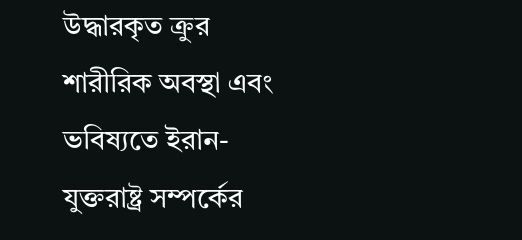উদ্ধারকৃত ক্রুর শারীরিক অবস্থা এবং ভবিষ্যতে ইরান-যুক্তরাষ্ট্র সম্পর্কের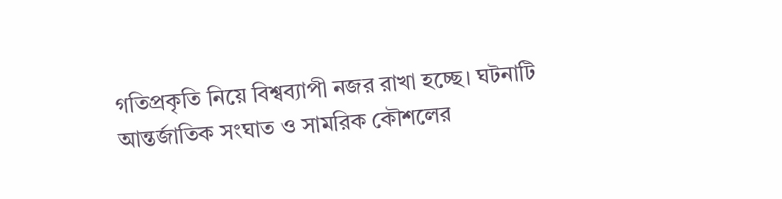গতিপ্রকৃতি নিয়ে বিশ্বব্যাপী নজর রাখা হচ্ছে। ঘটনাটি আন্তর্জাতিক সংঘাত ও সামরিক কৌশলের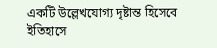একটি উল্লেখযোগ্য দৃষ্টান্ত হিসেবে ইতিহাসে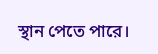স্থান পেতে পারে।